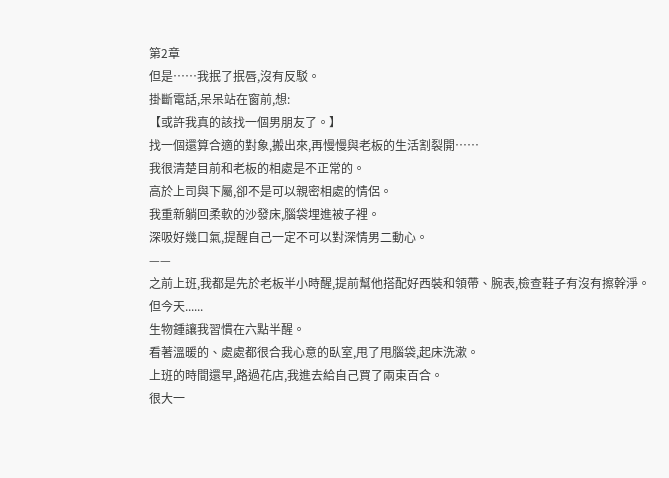第2章
但是……我抿了抿唇,沒有反駁。
掛斷電話,呆呆站在窗前,想:
【或許我真的該找一個男朋友了。】
找一個還算合適的對象,搬出來,再慢慢與老板的生活割裂開……
我很清楚目前和老板的相處是不正常的。
高於上司與下屬,卻不是可以親密相處的情侶。
我重新躺回柔軟的沙發床,腦袋埋進被子裡。
深吸好幾口氣,提醒自己一定不可以對深情男二動心。
——
之前上班,我都是先於老板半小時醒,提前幫他搭配好西裝和領帶、腕表,檢查鞋子有沒有擦幹淨。
但今天......
生物鍾讓我習慣在六點半醒。
看著溫暖的、處處都很合我心意的臥室,甩了甩腦袋,起床洗漱。
上班的時間還早,路過花店,我進去給自己買了兩束百合。
很大一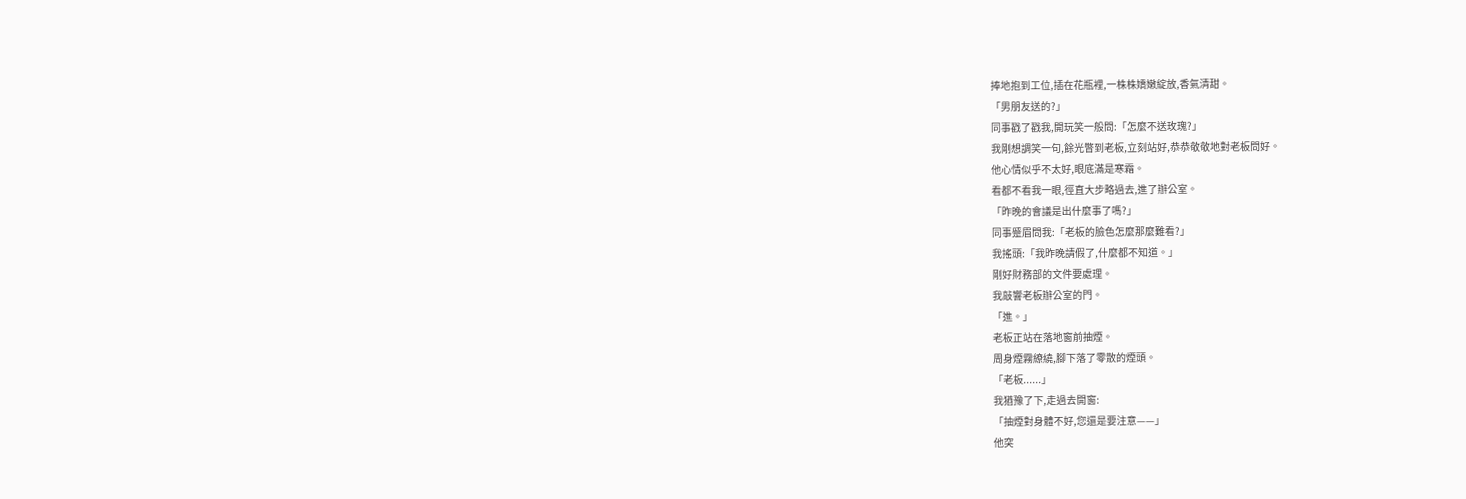捧地抱到工位,插在花瓶裡,一株株嬌嫩綻放,香氣清甜。
「男朋友送的?」
同事戳了戳我,開玩笑一般問:「怎麼不送玫瑰?」
我剛想調笑一句,餘光瞥到老板,立刻站好,恭恭敬敬地對老板問好。
他心情似乎不太好,眼底滿是寒霜。
看都不看我一眼,徑直大步略過去,進了辦公室。
「昨晚的會議是出什麼事了嗎?」
同事蹙眉問我:「老板的臉色怎麼那麼難看?」
我搖頭:「我昨晚請假了,什麼都不知道。」
剛好財務部的文件要處理。
我敲響老板辦公室的門。
「進。」
老板正站在落地窗前抽煙。
周身煙霧繚繞,腳下落了零散的煙頭。
「老板......」
我猶豫了下,走過去開窗:
「抽煙對身體不好,您還是要注意——」
他突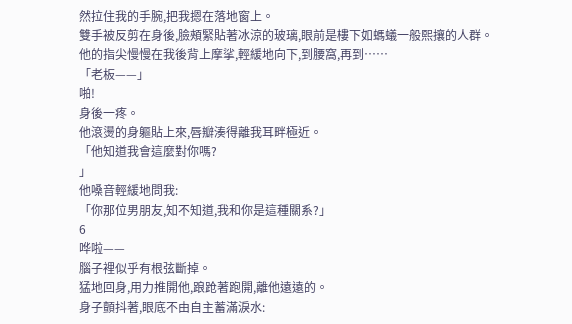然拉住我的手腕,把我摁在落地窗上。
雙手被反剪在身後,臉頰緊貼著冰涼的玻璃,眼前是樓下如螞蟻一般熙攘的人群。
他的指尖慢慢在我後背上摩挲,輕緩地向下,到腰窩,再到……
「老板——」
啪!
身後一疼。
他滾燙的身軀貼上來,唇瓣湊得離我耳畔極近。
「他知道我會這麼對你嗎?
」
他嗓音輕緩地問我:
「你那位男朋友,知不知道,我和你是這種關系?」
6
哗啦——
腦子裡似乎有根弦斷掉。
猛地回身,用力推開他,踉跄著跑開,離他遠遠的。
身子顫抖著,眼底不由自主蓄滿淚水: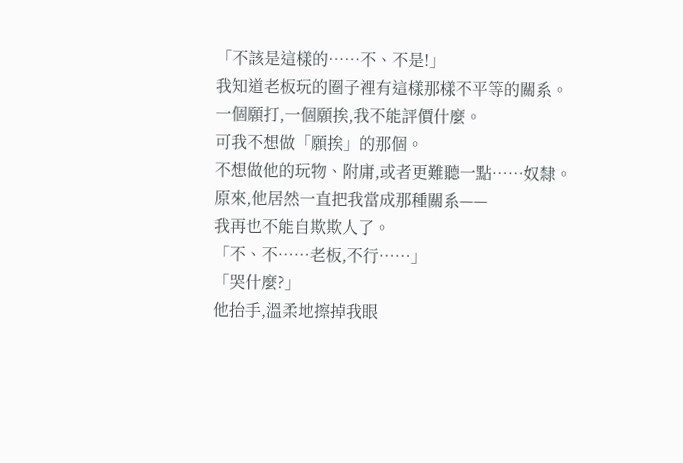「不該是這樣的……不、不是!」
我知道老板玩的圈子裡有這樣那樣不平等的關系。
一個願打,一個願挨,我不能評價什麼。
可我不想做「願挨」的那個。
不想做他的玩物、附庸,或者更難聽一點……奴隸。
原來,他居然一直把我當成那種關系——
我再也不能自欺欺人了。
「不、不……老板,不行……」
「哭什麼?」
他抬手,溫柔地擦掉我眼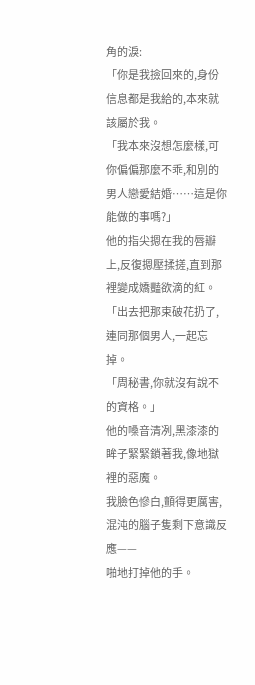角的淚:
「你是我撿回來的,身份信息都是我給的,本來就該屬於我。
「我本來沒想怎麼樣,可你偏偏那麼不乖,和別的男人戀愛結婚……這是你能做的事嗎?」
他的指尖摁在我的唇瓣上,反復摁壓揉搓,直到那裡變成嬌豔欲滴的紅。
「出去把那束破花扔了,連同那個男人,一起忘掉。
「周秘書,你就沒有說不的資格。」
他的嗓音清冽,黑漆漆的眸子緊緊鎖著我,像地獄裡的惡魔。
我臉色慘白,顫得更厲害,混沌的腦子隻剩下意識反應——
啪地打掉他的手。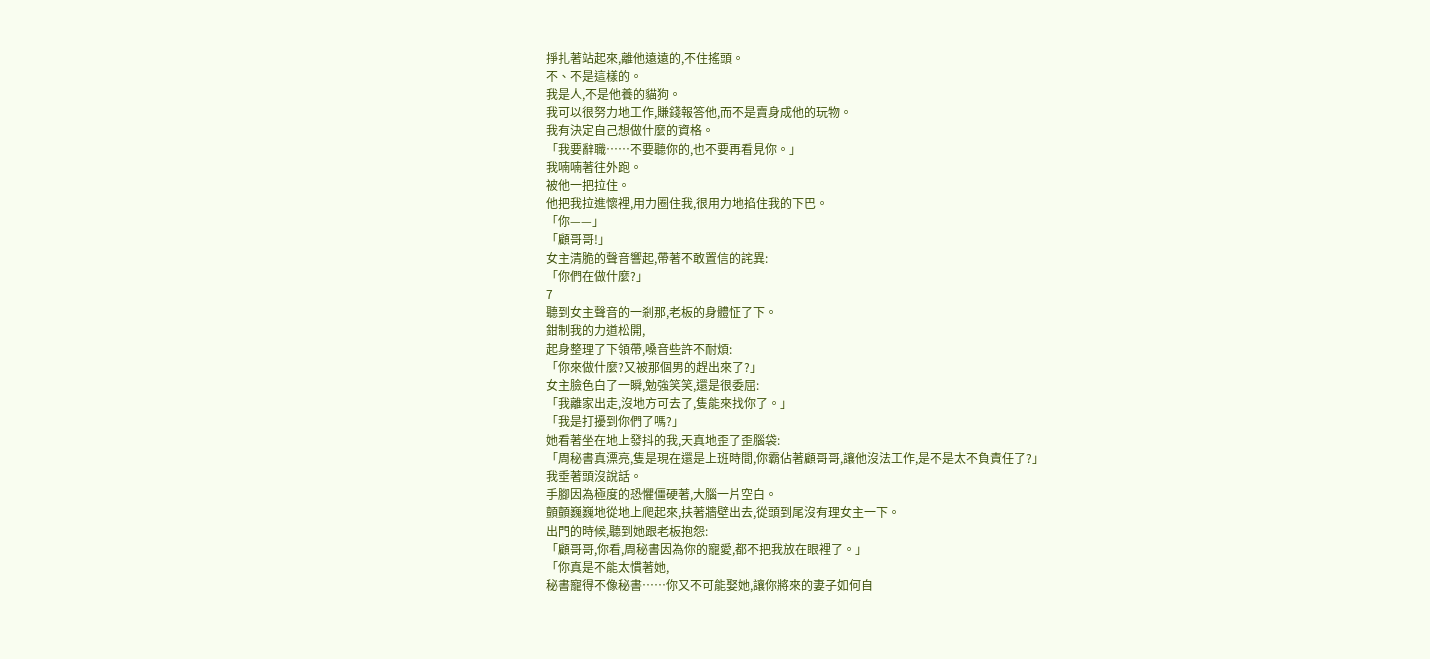掙扎著站起來,離他遠遠的,不住搖頭。
不、不是這樣的。
我是人,不是他養的貓狗。
我可以很努力地工作,賺錢報答他,而不是賣身成他的玩物。
我有決定自己想做什麼的資格。
「我要辭職……不要聽你的,也不要再看見你。」
我喃喃著往外跑。
被他一把拉住。
他把我拉進懷裡,用力圈住我,很用力地掐住我的下巴。
「你——」
「顧哥哥!」
女主清脆的聲音響起,帶著不敢置信的詫異:
「你們在做什麼?」
7
聽到女主聲音的一剎那,老板的身體怔了下。
鉗制我的力道松開,
起身整理了下領帶,嗓音些許不耐煩:
「你來做什麼?又被那個男的趕出來了?」
女主臉色白了一瞬,勉強笑笑,還是很委屈:
「我離家出走,沒地方可去了,隻能來找你了。」
「我是打擾到你們了嗎?」
她看著坐在地上發抖的我,天真地歪了歪腦袋:
「周秘書真漂亮,隻是現在還是上班時間,你霸佔著顧哥哥,讓他沒法工作,是不是太不負責任了?」
我垂著頭沒說話。
手腳因為極度的恐懼僵硬著,大腦一片空白。
顫顫巍巍地從地上爬起來,扶著牆壁出去,從頭到尾沒有理女主一下。
出門的時候,聽到她跟老板抱怨:
「顧哥哥,你看,周秘書因為你的寵愛,都不把我放在眼裡了。」
「你真是不能太慣著她,
秘書寵得不像秘書……你又不可能娶她,讓你將來的妻子如何自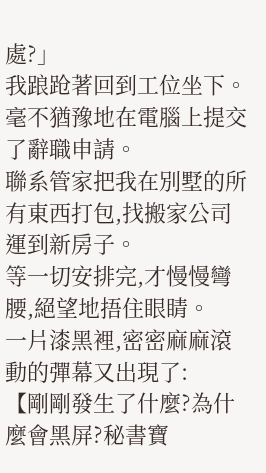處?」
我踉跄著回到工位坐下。
毫不猶豫地在電腦上提交了辭職申請。
聯系管家把我在別墅的所有東西打包,找搬家公司運到新房子。
等一切安排完,才慢慢彎腰,絕望地捂住眼睛。
一片漆黑裡,密密麻麻滾動的彈幕又出現了:
【剛剛發生了什麼?為什麼會黑屏?秘書寶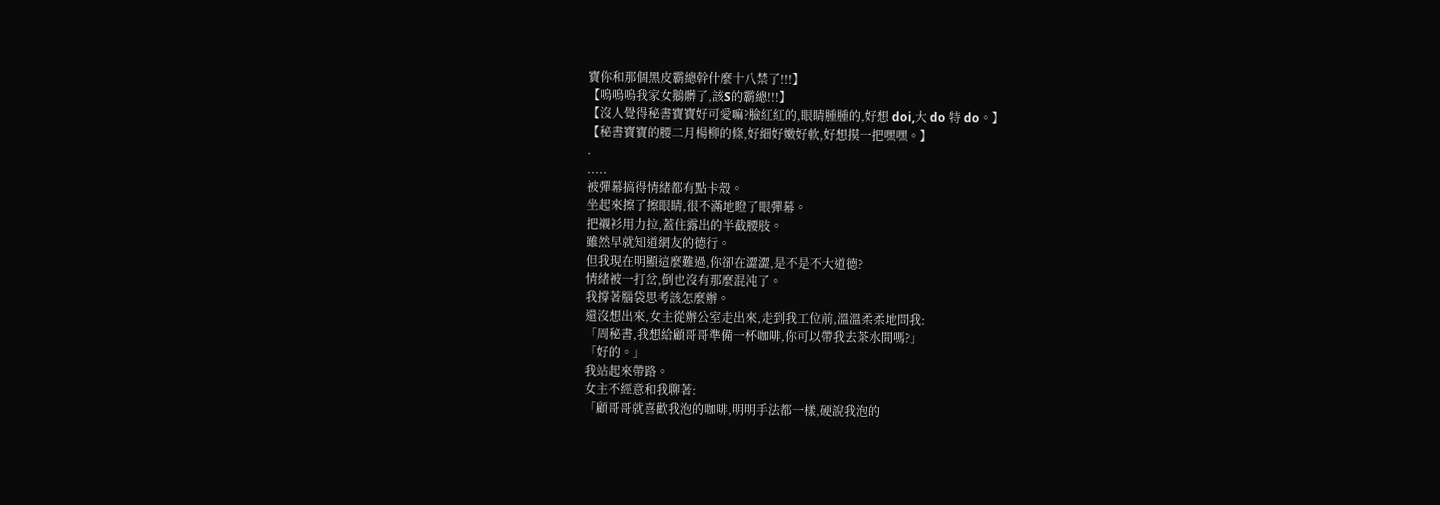寶你和那個黑皮霸總幹什麼十八禁了!!!】
【嗚嗚嗚我家女鵝髒了,該S的霸總!!!】
【沒人覺得秘書寶寶好可愛嘛?臉紅紅的,眼睛腫腫的,好想 doi,大 do 特 do。】
【秘書寶寶的腰二月楊柳的條,好細好嫩好軟,好想摸一把嘿嘿。】
.
.....
被彈幕搞得情緒都有點卡殼。
坐起來擦了擦眼睛,很不滿地瞪了眼彈幕。
把襯衫用力拉,蓋住露出的半截腰肢。
雖然早就知道網友的德行。
但我現在明顯這麼難過,你卻在澀澀,是不是不大道德?
情緒被一打岔,倒也沒有那麼混沌了。
我撐著腦袋思考該怎麼辦。
還沒想出來,女主從辦公室走出來,走到我工位前,溫溫柔柔地問我:
「周秘書,我想給顧哥哥準備一杯咖啡,你可以帶我去茶水間嗎?」
「好的。」
我站起來帶路。
女主不經意和我聊著:
「顧哥哥就喜歡我泡的咖啡,明明手法都一樣,硬說我泡的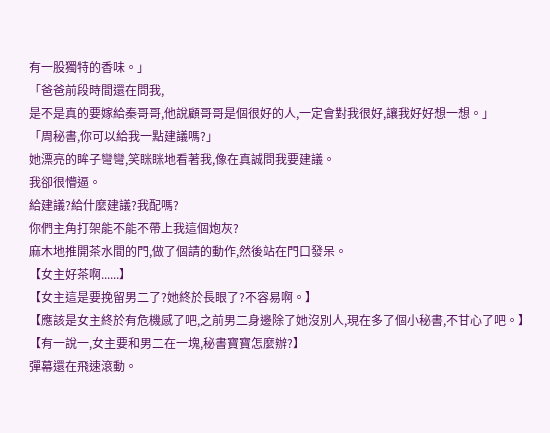有一股獨特的香味。」
「爸爸前段時間還在問我,
是不是真的要嫁給秦哥哥,他說顧哥哥是個很好的人,一定會對我很好,讓我好好想一想。」
「周秘書,你可以給我一點建議嗎?」
她漂亮的眸子彎彎,笑眯眯地看著我,像在真誠問我要建議。
我卻很懵逼。
給建議?給什麼建議?我配嗎?
你們主角打架能不能不帶上我這個炮灰?
麻木地推開茶水間的門,做了個請的動作,然後站在門口發呆。
【女主好茶啊......】
【女主這是要挽留男二了?她終於長眼了?不容易啊。】
【應該是女主終於有危機感了吧,之前男二身邊除了她沒別人,現在多了個小秘書,不甘心了吧。】
【有一說一,女主要和男二在一塊,秘書寶寶怎麼辦?】
彈幕還在飛速滾動。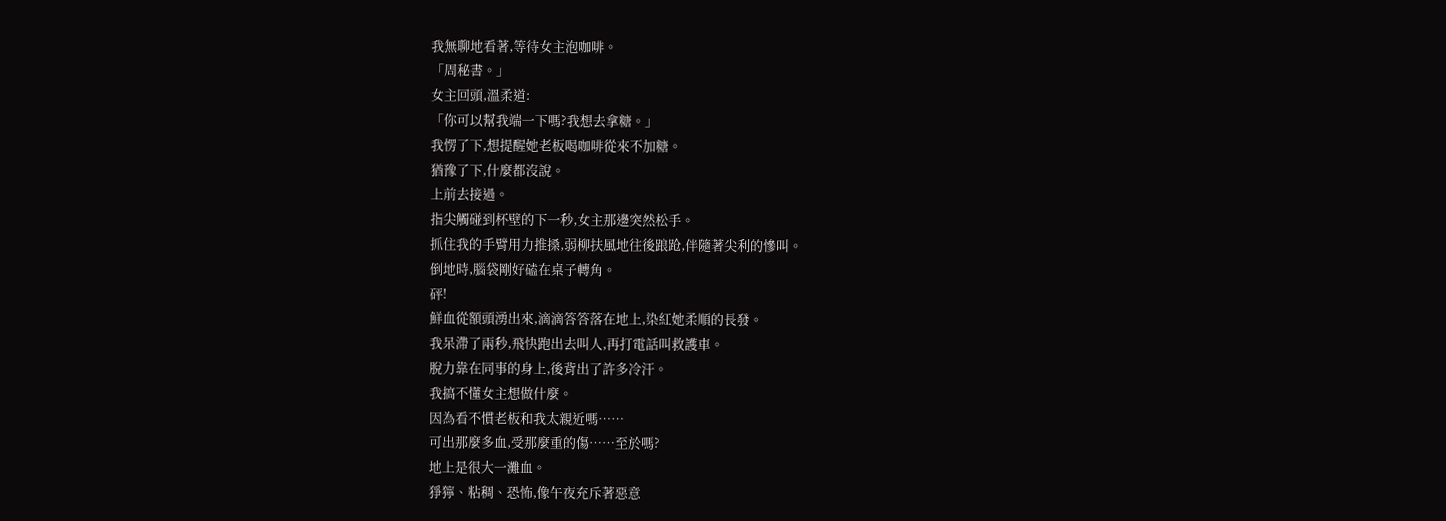我無聊地看著,等待女主泡咖啡。
「周秘書。」
女主回頭,溫柔道:
「你可以幫我端一下嗎?我想去拿糖。」
我愣了下,想提醒她老板喝咖啡從來不加糖。
猶豫了下,什麼都沒說。
上前去接過。
指尖觸碰到杯壁的下一秒,女主那邊突然松手。
抓住我的手臂用力推搡,弱柳扶風地往後踉跄,伴隨著尖利的慘叫。
倒地時,腦袋剛好磕在桌子轉角。
砰!
鮮血從額頭湧出來,滴滴答答落在地上,染紅她柔順的長發。
我呆滯了兩秒,飛快跑出去叫人,再打電話叫救護車。
脫力靠在同事的身上,後背出了許多冷汗。
我搞不懂女主想做什麼。
因為看不慣老板和我太親近嗎……
可出那麼多血,受那麼重的傷……至於嗎?
地上是很大一灘血。
猙獰、粘稠、恐怖,像午夜充斥著惡意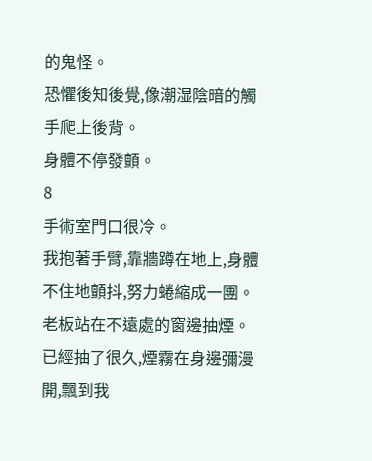的鬼怪。
恐懼後知後覺,像潮湿陰暗的觸手爬上後背。
身體不停發顫。
8
手術室門口很冷。
我抱著手臂,靠牆蹲在地上,身體不住地顫抖,努力蜷縮成一團。
老板站在不遠處的窗邊抽煙。
已經抽了很久,煙霧在身邊彌漫開,飄到我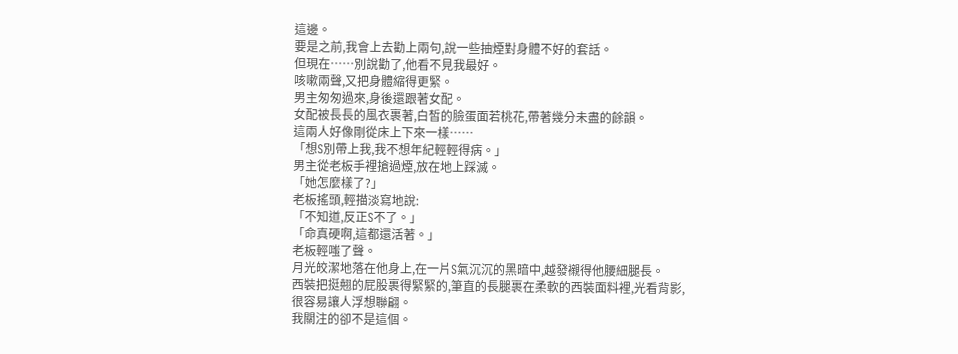這邊。
要是之前,我會上去勸上兩句,說一些抽煙對身體不好的套話。
但現在……別說勸了,他看不見我最好。
咳嗽兩聲,又把身體縮得更緊。
男主匆匆過來,身後還跟著女配。
女配被長長的風衣裹著,白皙的臉蛋面若桃花,帶著幾分未盡的餘韻。
這兩人好像剛從床上下來一樣……
「想S別帶上我,我不想年紀輕輕得病。」
男主從老板手裡搶過煙,放在地上踩滅。
「她怎麼樣了?」
老板搖頭,輕描淡寫地說:
「不知道,反正S不了。」
「命真硬啊,這都還活著。」
老板輕嗤了聲。
月光皎潔地落在他身上,在一片S氣沉沉的黑暗中,越發襯得他腰細腿長。
西裝把挺翹的屁股裹得緊緊的,筆直的長腿裹在柔軟的西裝面料裡,光看背影,
很容易讓人浮想聯翩。
我關注的卻不是這個。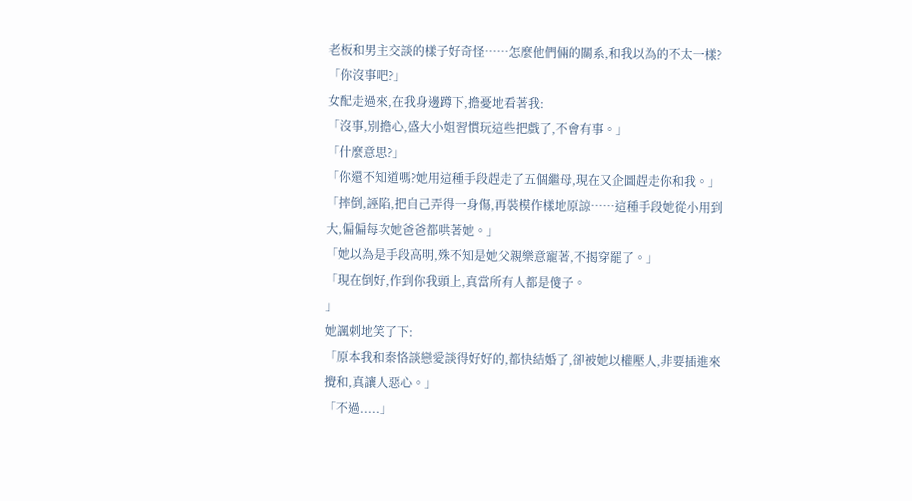老板和男主交談的樣子好奇怪……怎麼他們倆的關系,和我以為的不太一樣?
「你沒事吧?」
女配走過來,在我身邊蹲下,擔憂地看著我:
「沒事,別擔心,盛大小姐習慣玩這些把戲了,不會有事。」
「什麼意思?」
「你還不知道嗎?她用這種手段趕走了五個繼母,現在又企圖趕走你和我。」
「摔倒,誣陷,把自己弄得一身傷,再裝模作樣地原諒……這種手段她從小用到大,偏偏每次她爸爸都哄著她。」
「她以為是手段高明,殊不知是她父親樂意寵著,不揭穿罷了。」
「現在倒好,作到你我頭上,真當所有人都是傻子。
」
她諷刺地笑了下:
「原本我和秦恪談戀愛談得好好的,都快結婚了,卻被她以權壓人,非要插進來攪和,真讓人惡心。」
「不過.....」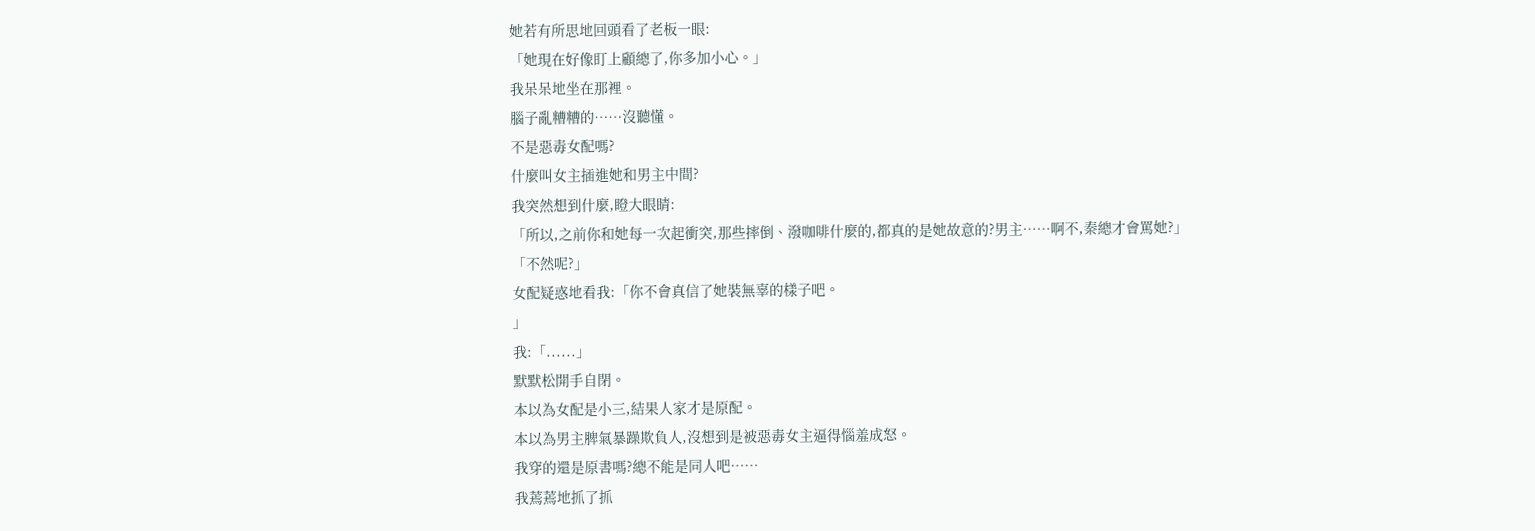她若有所思地回頭看了老板一眼:
「她現在好像盯上顧總了,你多加小心。」
我呆呆地坐在那裡。
腦子亂糟糟的……沒聽懂。
不是惡毒女配嗎?
什麼叫女主插進她和男主中間?
我突然想到什麼,瞪大眼睛:
「所以,之前你和她每一次起衝突,那些摔倒、潑咖啡什麼的,都真的是她故意的?男主……啊不,秦總才會罵她?」
「不然呢?」
女配疑惑地看我:「你不會真信了她裝無辜的樣子吧。
」
我:「......」
默默松開手自閉。
本以為女配是小三,結果人家才是原配。
本以為男主脾氣暴躁欺負人,沒想到是被惡毒女主逼得惱羞成怒。
我穿的還是原書嗎?總不能是同人吧……
我蔫蔫地抓了抓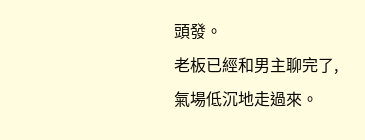頭發。
老板已經和男主聊完了,氣場低沉地走過來。